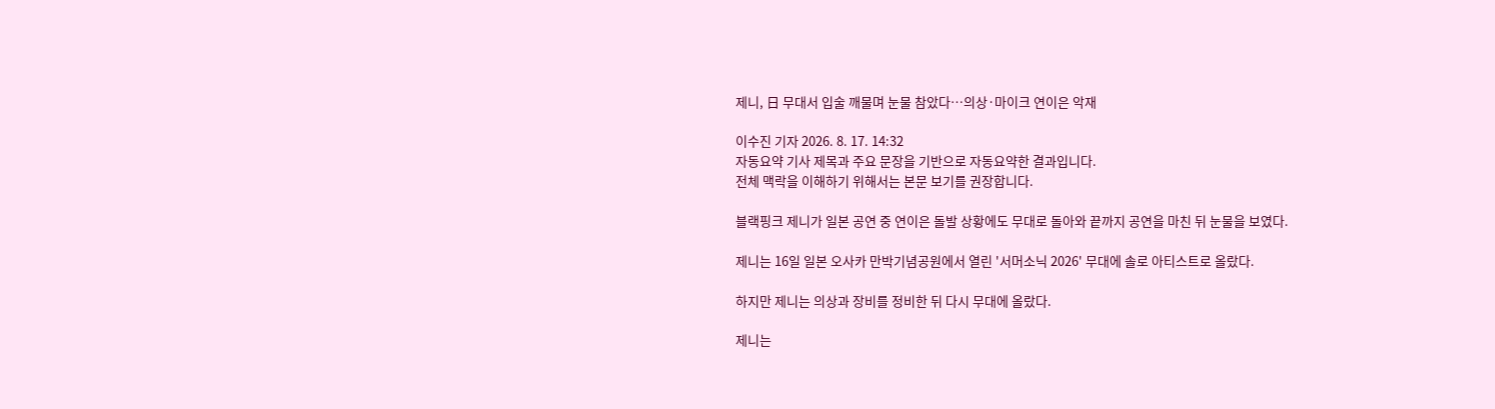제니, 日 무대서 입술 깨물며 눈물 참았다…의상·마이크 연이은 악재

이수진 기자 2026. 8. 17. 14:32
자동요약 기사 제목과 주요 문장을 기반으로 자동요약한 결과입니다.
전체 맥락을 이해하기 위해서는 본문 보기를 권장합니다.

블랙핑크 제니가 일본 공연 중 연이은 돌발 상황에도 무대로 돌아와 끝까지 공연을 마친 뒤 눈물을 보였다.

제니는 16일 일본 오사카 만박기념공원에서 열린 '서머소닉 2026' 무대에 솔로 아티스트로 올랐다.

하지만 제니는 의상과 장비를 정비한 뒤 다시 무대에 올랐다.

제니는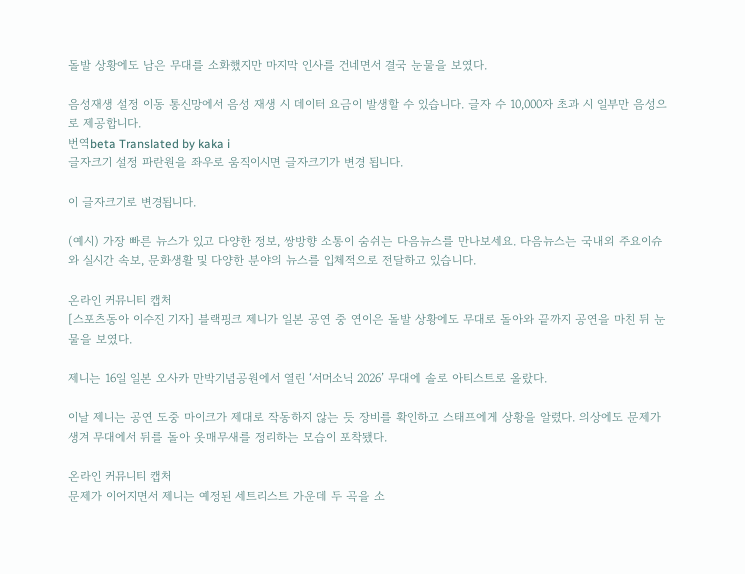돌발 상황에도 남은 무대를 소화했지만 마지막 인사를 건네면서 결국 눈물을 보였다.

음성재생 설정 이동 통신망에서 음성 재생 시 데이터 요금이 발생할 수 있습니다. 글자 수 10,000자 초과 시 일부만 음성으로 제공합니다.
번역beta Translated by kaka i
글자크기 설정 파란원을 좌우로 움직이시면 글자크기가 변경 됩니다.

이 글자크기로 변경됩니다.

(예시) 가장 빠른 뉴스가 있고 다양한 정보, 쌍방향 소통이 숨쉬는 다음뉴스를 만나보세요. 다음뉴스는 국내외 주요이슈와 실시간 속보, 문화생활 및 다양한 분야의 뉴스를 입체적으로 전달하고 있습니다.

온라인 커뮤니티 캡처
[스포츠동아 이수진 기자] 블랙핑크 제니가 일본 공연 중 연이은 돌발 상황에도 무대로 돌아와 끝까지 공연을 마친 뒤 눈물을 보였다.

제니는 16일 일본 오사카 만박기념공원에서 열린 ‘서머소닉 2026’ 무대에 솔로 아티스트로 올랐다.

이날 제니는 공연 도중 마이크가 제대로 작동하지 않는 듯 장비를 확인하고 스태프에게 상황을 알렸다. 의상에도 문제가 생겨 무대에서 뒤를 돌아 옷매무새를 정리하는 모습이 포착됐다.

온라인 커뮤니티 캡처
문제가 이어지면서 제니는 예정된 세트리스트 가운데 두 곡을 소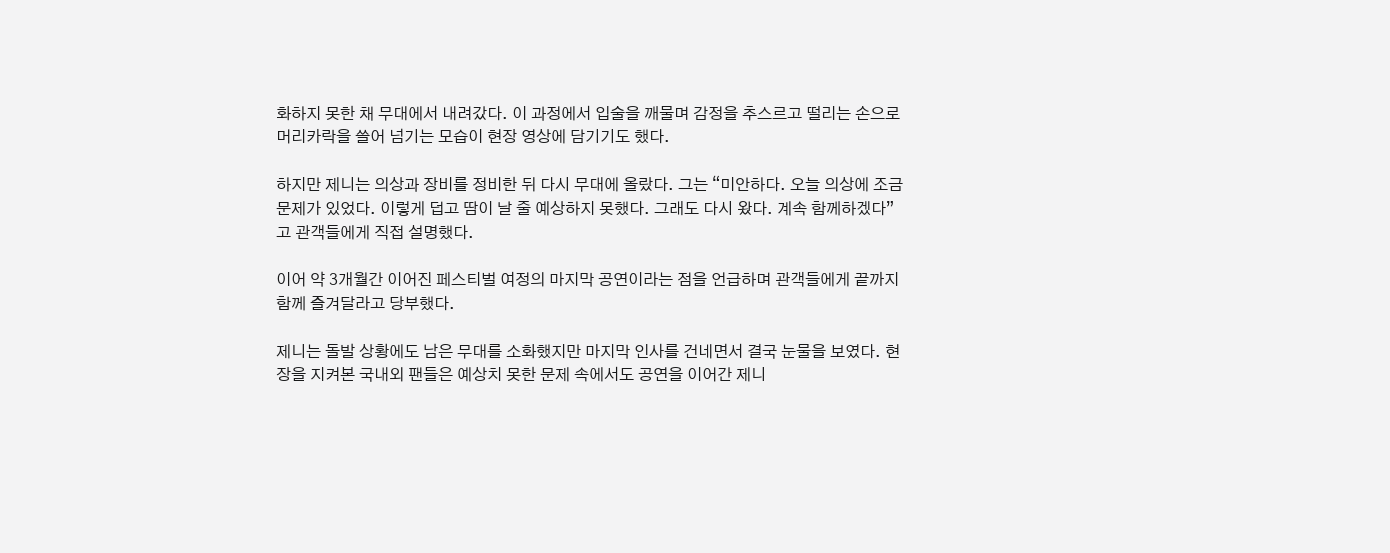화하지 못한 채 무대에서 내려갔다. 이 과정에서 입술을 깨물며 감정을 추스르고 떨리는 손으로 머리카락을 쓸어 넘기는 모습이 현장 영상에 담기기도 했다.

하지만 제니는 의상과 장비를 정비한 뒤 다시 무대에 올랐다. 그는 “미안하다. 오늘 의상에 조금 문제가 있었다. 이렇게 덥고 땀이 날 줄 예상하지 못했다. 그래도 다시 왔다. 계속 함께하겠다”고 관객들에게 직접 설명했다.

이어 약 3개월간 이어진 페스티벌 여정의 마지막 공연이라는 점을 언급하며 관객들에게 끝까지 함께 즐겨달라고 당부했다.

제니는 돌발 상황에도 남은 무대를 소화했지만 마지막 인사를 건네면서 결국 눈물을 보였다. 현장을 지켜본 국내외 팬들은 예상치 못한 문제 속에서도 공연을 이어간 제니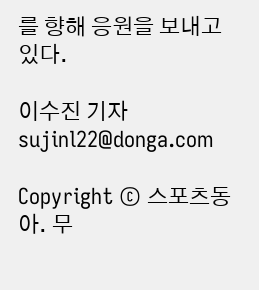를 향해 응원을 보내고 있다.

이수진 기자 sujinl22@donga.com

Copyright © 스포츠동아. 무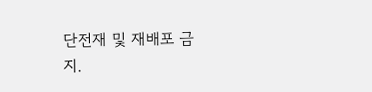단전재 및 재배포 금지.